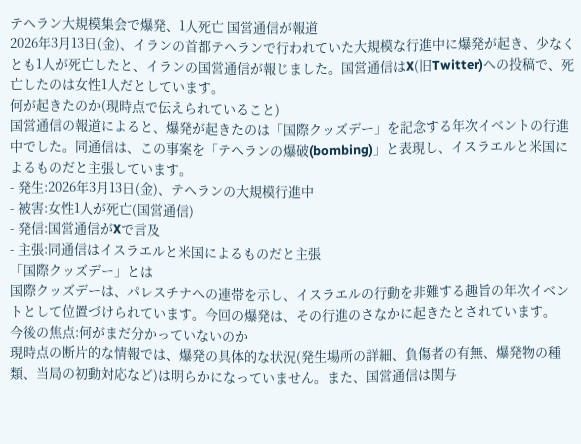テヘラン大規模集会で爆発、1人死亡 国営通信が報道
2026年3月13日(金)、イランの首都テヘランで行われていた大規模な行進中に爆発が起き、少なくとも1人が死亡したと、イランの国営通信が報じました。国営通信はX(旧Twitter)への投稿で、死亡したのは女性1人だとしています。
何が起きたのか(現時点で伝えられていること)
国営通信の報道によると、爆発が起きたのは「国際クッズデー」を記念する年次イベントの行進中でした。同通信は、この事案を「テヘランの爆破(bombing)」と表現し、イスラエルと米国によるものだと主張しています。
- 発生:2026年3月13日(金)、テヘランの大規模行進中
- 被害:女性1人が死亡(国営通信)
- 発信:国営通信がXで言及
- 主張:同通信はイスラエルと米国によるものだと主張
「国際クッズデー」とは
国際クッズデーは、パレスチナへの連帯を示し、イスラエルの行動を非難する趣旨の年次イベントとして位置づけられています。今回の爆発は、その行進のさなかに起きたとされています。
今後の焦点:何がまだ分かっていないのか
現時点の断片的な情報では、爆発の具体的な状況(発生場所の詳細、負傷者の有無、爆発物の種類、当局の初動対応など)は明らかになっていません。また、国営通信は関与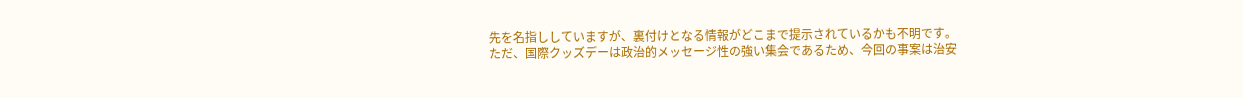先を名指ししていますが、裏付けとなる情報がどこまで提示されているかも不明です。
ただ、国際クッズデーは政治的メッセージ性の強い集会であるため、今回の事案は治安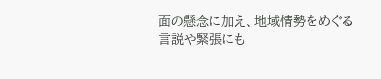面の懸念に加え、地域情勢をめぐる言説や緊張にも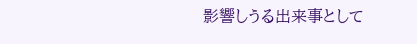影響しうる出来事として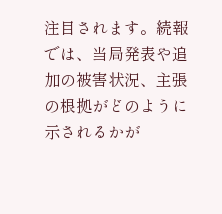注目されます。続報では、当局発表や追加の被害状況、主張の根拠がどのように示されるかが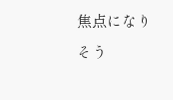焦点になりそう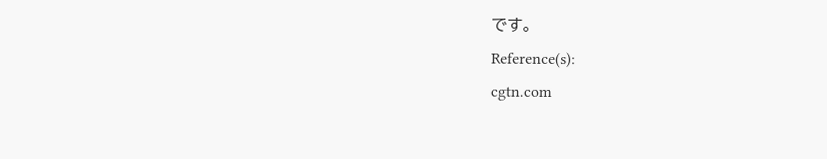です。
Reference(s):
cgtn.com